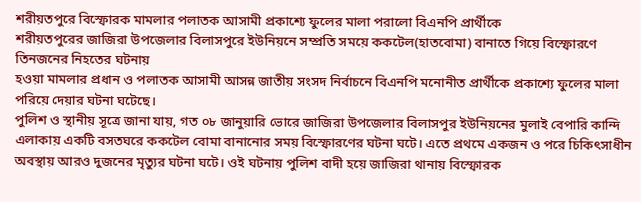শরীয়তপুরে বিস্ফোরক মামলার পলাতক আসামী প্রকাশ্যে ফুলের মালা পরালো বিএনপি প্রার্থীকে
শরীয়তপুরের জাজিরা উপজেলার বিলাসপুরে ইউনিয়নে সম্প্রতি সময়ে ককটেল(হাতবোমা) বানাতে গিয়ে বিস্ফোরণে তিনজনের নিহতের ঘটনায়
হওয়া মামলার প্রধান ও পলাতক আসামী আসন্ন জাতীয় সংসদ নির্বাচনে বিএনপি মনোনীত প্রার্থীকে প্রকাশ্যে ফুলের মালা পরিয়ে দেয়ার ঘটনা ঘটেছে।
পুলিশ ও স্থানীয় সূত্রে জানা যায়, গত ০৮ জানুয়ারি ভোরে জাজিরা উপজেলার বিলাসপুর ইউনিয়নের মুলাই বেপারি কান্দি এলাকায় একটি বসতঘরে ককটেল বোমা বানানোর সময় বিস্ফোরণের ঘটনা ঘটে। এতে প্রথমে একজন ও পরে চিকিৎসাধীন অবস্থায় আরও দুজনের মৃত্যুর ঘটনা ঘটে। ওই ঘটনায় পুলিশ বাদী হয়ে জাজিরা থানায় বিস্ফোরক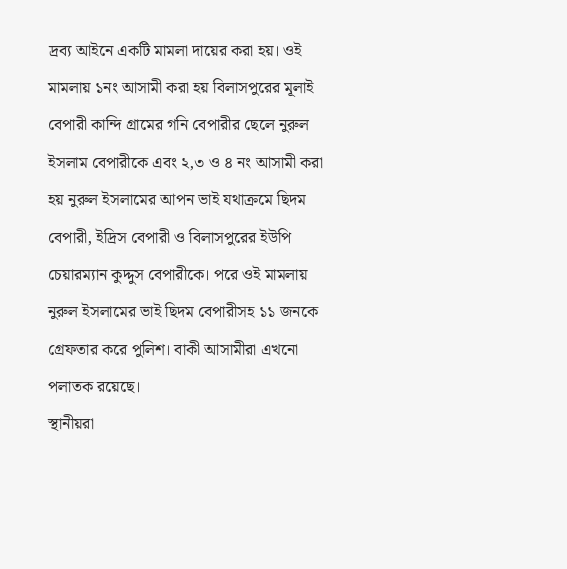দ্রব্য আইনে একটি মামলা দায়ের করা হয়। ওই মামলায় ১নং আসামী করা হয় বিলাসপুরের মূলাই বেপারী কান্দি গ্রামের গনি বেপারীর ছেলে নুরুল ইসলাম বেপারীকে এবং ২,৩ ও ৪ নং আসামী করা হয় নুরুল ইসলামের আপন ভাই যথাক্রমে ছিদম বেপারী, ইদ্রিস বেপারী ও বিলাসপুরের ইউপি চেয়ারম্যান কুদ্দুস বেপারীকে। পরে ওই মামলায় নুরুল ইসলামের ভাই ছিদম বেপারীসহ ১১ জনকে গ্রেফতার করে পুলিশ। বাকী আসামীরা এখনো পলাতক রয়েছে।
স্থানীয়রা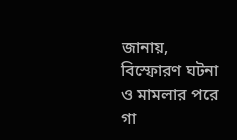জানায়, বিস্ফোরণ ঘটনা ও মামলার পরে গা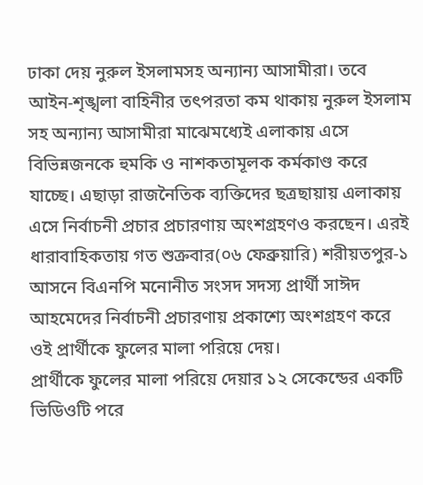ঢাকা দেয় নুরুল ইসলামসহ অন্যান্য আসামীরা। তবে আইন-শৃঙ্খলা বাহিনীর তৎপরতা কম থাকায় নুরুল ইসলাম সহ অন্যান্য আসামীরা মাঝেমধ্যেই এলাকায় এসে বিভিন্নজনকে হুমকি ও নাশকতামূলক কর্মকাণ্ড করে যাচ্ছে। এছাড়া রাজনৈতিক ব্যক্তিদের ছত্রছায়ায় এলাকায় এসে নির্বাচনী প্রচার প্রচারণায় অংশগ্রহণও করছেন। এরই ধারাবাহিকতায় গত শুক্রবার(০৬ ফেব্রুয়ারি) শরীয়তপুর-১ আসনে বিএনপি মনোনীত সংসদ সদস্য প্রার্থী সাঈদ আহমেদের নির্বাচনী প্রচারণায় প্রকাশ্যে অংশগ্রহণ করে ওই প্রার্থীকে ফুলের মালা পরিয়ে দেয়।
প্রার্থীকে ফুলের মালা পরিয়ে দেয়ার ১২ সেকেন্ডের একটি ভিডিওটি পরে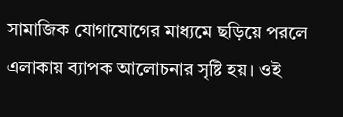সামাজিক যোগাযোগের মাধ্যমে ছড়িয়ে পরলে এলাকায় ব্যাপক আলোচনার সৃষ্টি হয়। ওই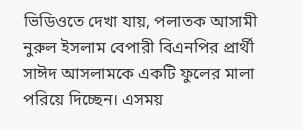ভিডিওতে দেখা যায়, পলাতক আসামী নুরুল ইসলাম বেপারী বিএনপির প্রার্থী সাঈদ আসলামকে একটি ফুলের মালা পরিয়ে দিচ্ছেন। এসময়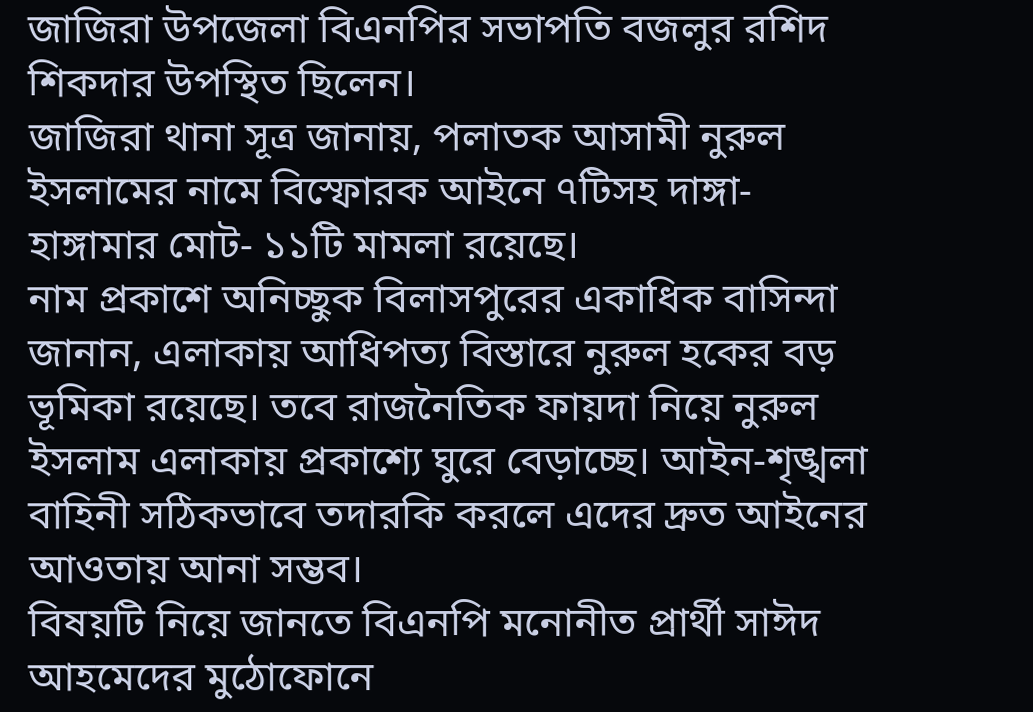জাজিরা উপজেলা বিএনপির সভাপতি বজলুর রশিদ শিকদার উপস্থিত ছিলেন।
জাজিরা থানা সূত্র জানায়, পলাতক আসামী নুরুল ইসলামের নামে বিস্ফোরক আইনে ৭টিসহ দাঙ্গা-হাঙ্গামার মোট- ১১টি মামলা রয়েছে।
নাম প্রকাশে অনিচ্ছুক বিলাসপুরের একাধিক বাসিন্দা জানান, এলাকায় আধিপত্য বিস্তারে নুরুল হকের বড় ভূমিকা রয়েছে। তবে রাজনৈতিক ফায়দা নিয়ে নুরুল ইসলাম এলাকায় প্রকাশ্যে ঘুরে বেড়াচ্ছে। আইন-শৃঙ্খলা বাহিনী সঠিকভাবে তদারকি করলে এদের দ্রুত আইনের আওতায় আনা সম্ভব।
বিষয়টি নিয়ে জানতে বিএনপি মনোনীত প্রার্থী সাঈদ আহমেদের মুঠোফোনে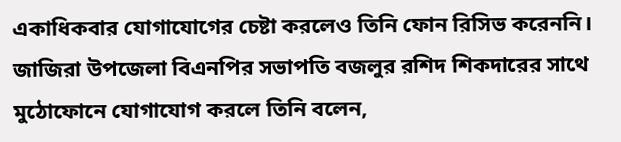একাধিকবার যোগাযোগের চেষ্টা করলেও তিনি ফোন রিসিভ করেননি।
জাজিরা উপজেলা বিএনপির সভাপতি বজলুর রশিদ শিকদারের সাথে মুঠোফোনে যোগাযোগ করলে তিনি বলেন,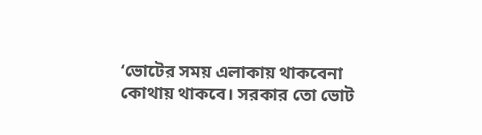‘ভোটের সময় এলাকায় থাকবেনা কোথায় থাকবে। সরকার তো ভোট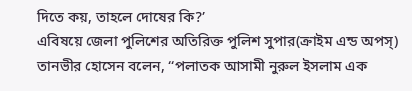দিতে কয়, তাহলে দোষের কি?’
এবিষয়ে জেলা পুলিশের অতিরিক্ত পুলিশ সুপার(ক্রাইম এন্ড অপস্) তানভীর হোসেন বলেন, ‘‘পলাতক আসামী নুরুল ইসলাম এক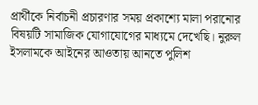প্রার্থীকে নির্বাচনী প্রচারণার সময় প্রকাশ্যে মালা পরানোর বিষয়টি সামাজিক যোগাযোগের মাধ্যমে দেখেছি। নুরুল ইসলামকে আইনের আওতায় আনতে পুলিশ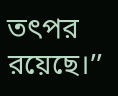তৎপর রয়েছে।’’